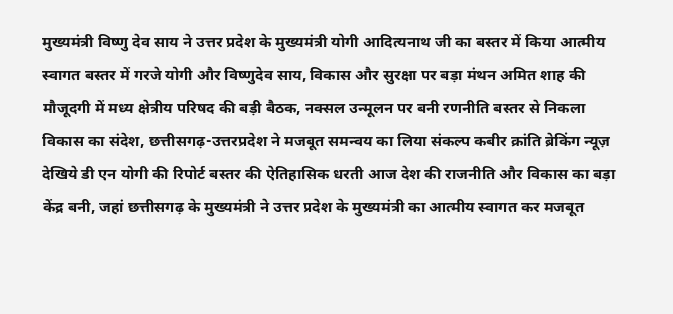मुख्यमंत्री विष्णु देव साय ने उत्तर प्रदेश के मुख्यमंत्री योगी आदित्यनाथ जी का बस्तर में किया आत्मीय स्वागत बस्तर में गरजे योगी और विष्णुदेव साय, विकास और सुरक्षा पर बड़ा मंथन अमित शाह की मौजूदगी में मध्य क्षेत्रीय परिषद की बड़ी बैठक, नक्सल उन्मूलन पर बनी रणनीति बस्तर से निकला विकास का संदेश, छत्तीसगढ़-उत्तरप्रदेश ने मजबूत समन्वय का लिया संकल्प कबीर क्रांति ब्रेकिंग न्यूज़ देखिये डी एन योगी की रिपोर्ट बस्तर की ऐतिहासिक धरती आज देश की राजनीति और विकास का बड़ा केंद्र बनी, जहां छत्तीसगढ़ के मुख्यमंत्री ने उत्तर प्रदेश के मुख्यमंत्री का आत्मीय स्वागत कर मजबूत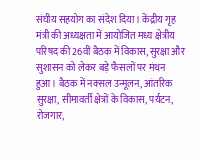संघीय सहयोग का संदेश दिया। केंद्रीय गृह मंत्री की अध्यक्षता में आयोजित मध्य क्षेत्रीय परिषद की 26वीं बैठक में विकास, सुरक्षा और सुशासन को लेकर बड़े फैसलों पर मंथन हुआ। बैठक में नक्सल उन्मूलन, आंतरिक सुरक्षा, सीमावर्ती क्षेत्रों के विकास, पर्यटन, रोजगार,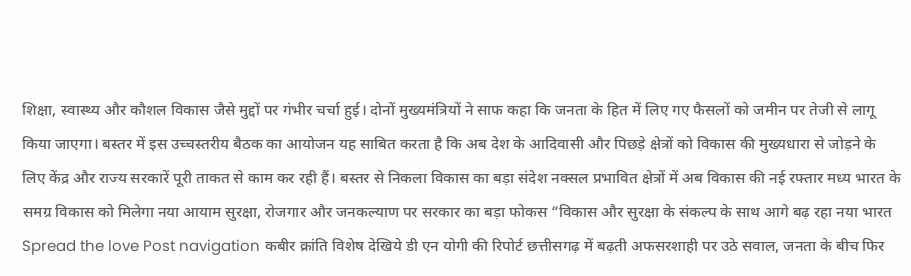शिक्षा, स्वास्थ्य और कौशल विकास जैसे मुद्दों पर गंभीर चर्चा हुई। दोनों मुख्यमंत्रियों ने साफ कहा कि जनता के हित में लिए गए फैसलों को जमीन पर तेजी से लागू किया जाएगा। बस्तर में इस उच्चस्तरीय बैठक का आयोजन यह साबित करता है कि अब देश के आदिवासी और पिछड़े क्षेत्रों को विकास की मुख्यधारा से जोड़ने के लिए केंद्र और राज्य सरकारें पूरी ताकत से काम कर रही हैं। बस्तर से निकला विकास का बड़ा संदेश नक्सल प्रभावित क्षेत्रों में अब विकास की नई रफ्तार मध्य भारत के समग्र विकास को मिलेगा नया आयाम सुरक्षा, रोजगार और जनकल्याण पर सरकार का बड़ा फोकस “विकास और सुरक्षा के संकल्प के साथ आगे बढ़ रहा नया भारत Spread the love Post navigation कबीर क्रांति विशेष देखिये डी एन योगी की रिपोर्ट छत्तीसगढ़ में बढ़ती अफसरशाही पर उठे सवाल, जनता के बीच फिर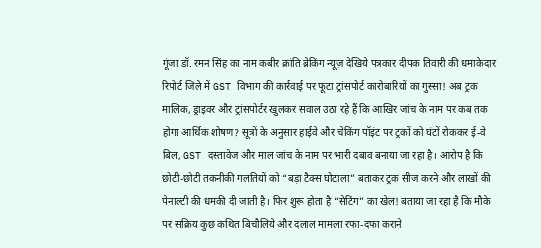गूंजा डॉ. रमन सिंह का नाम कबीर क्रांति ब्रेकिंग न्यूज़ देखिये पत्रकार दीपक तिवारी की धमाकेदार रिपोर्ट जिले में GST विभाग की कार्रवाई पर फूटा ट्रांसपोर्ट कारोबारियों का गुस्सा! अब ट्रक मालिक, ड्राइवर और ट्रांसपोर्टर खुलकर सवाल उठा रहे हैं कि आखिर जांच के नाम पर कब तक होगा आर्थिक शोषण? सूत्रों के अनुसार हाईवे और चेकिंग पॉइंट पर ट्रकों को घंटों रोककर ई-वे बिल, GST दस्तावेज और माल जांच के नाम पर भारी दबाव बनाया जा रहा है। आरोप है कि छोटी-छोटी तकनीकी गलतियों को “बड़ा टैक्स घोटाला” बताकर ट्रक सीज करने और लाखों की पेनाल्टी की धमकी दी जाती है। फिर शुरू होता है “सेटिंग” का खेल! बताया जा रहा है कि मौके पर सक्रिय कुछ कथित बिचौलिये और दलाल मामला रफा-दफा कराने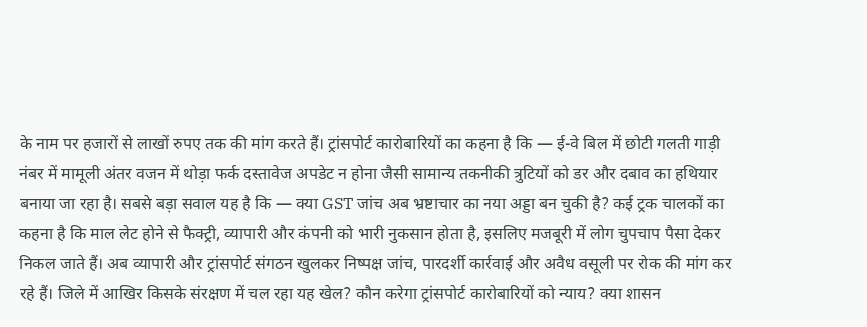के नाम पर हजारों से लाखों रुपए तक की मांग करते हैं। ट्रांसपोर्ट कारोबारियों का कहना है कि — ई-वे बिल में छोटी गलती गाड़ी नंबर में मामूली अंतर वजन में थोड़ा फर्क दस्तावेज अपडेट न होना जैसी सामान्य तकनीकी त्रुटियों को डर और दबाव का हथियार बनाया जा रहा है। सबसे बड़ा सवाल यह है कि — क्या GST जांच अब भ्रष्टाचार का नया अड्डा बन चुकी है? कई ट्रक चालकों का कहना है कि माल लेट होने से फैक्ट्री, व्यापारी और कंपनी को भारी नुकसान होता है, इसलिए मजबूरी में लोग चुपचाप पैसा देकर निकल जाते हैं। अब व्यापारी और ट्रांसपोर्ट संगठन खुलकर निष्पक्ष जांच, पारदर्शी कार्रवाई और अवैध वसूली पर रोक की मांग कर रहे हैं। जिले में आखिर किसके संरक्षण में चल रहा यह खेल? कौन करेगा ट्रांसपोर्ट कारोबारियों को न्याय? क्या शासन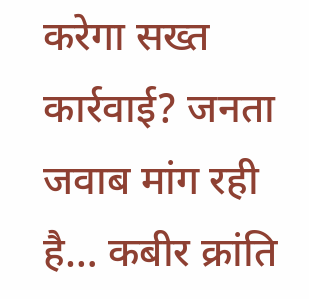करेगा सख्त कार्रवाई? जनता जवाब मांग रही है… कबीर क्रांति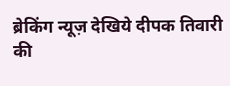ब्रेकिंग न्यूज़ देखिये दीपक तिवारी की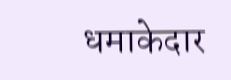धमाकेदार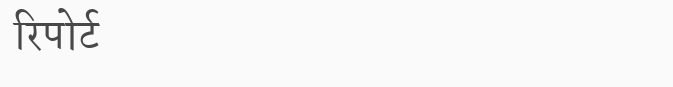रिपोर्ट